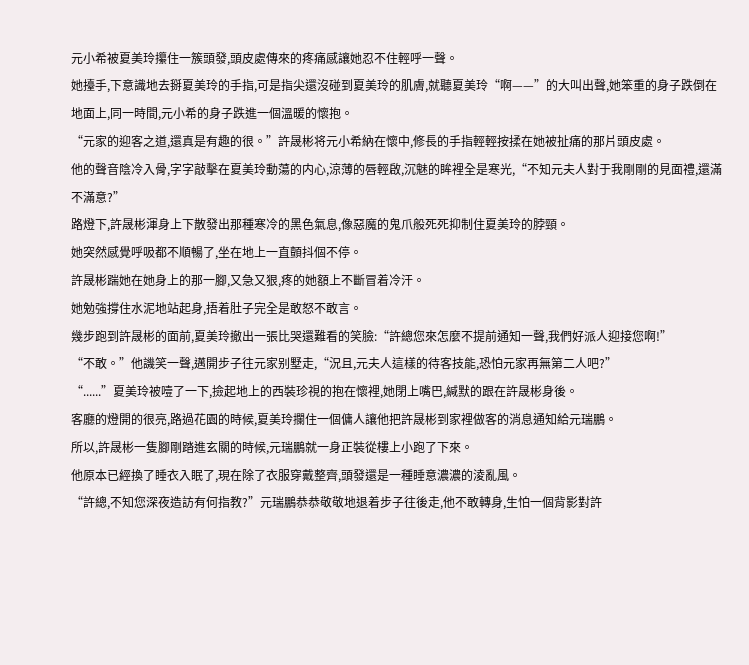元小希被夏美玲攥住一簇頭發,頭皮處傳來的疼痛感讓她忍不住輕呼一聲。
她擡手,下意識地去掰夏美玲的手指,可是指尖還沒碰到夏美玲的肌膚,就聽夏美玲“啊——”的大叫出聲,她笨重的身子跌倒在地面上,同一時間,元小希的身子跌進一個溫暖的懷抱。
“元家的迎客之道,還真是有趣的很。”許晟彬将元小希納在懷中,修長的手指輕輕按揉在她被扯痛的那片頭皮處。
他的聲音陰冷入骨,字字敲擊在夏美玲動蕩的内心,涼薄的唇輕啟,沉魅的眸裡全是寒光,“不知元夫人對于我剛剛的見面禮,還滿不滿意?”
路燈下,許晟彬渾身上下散發出那種寒冷的黑色氣息,像惡魔的鬼爪般死死抑制住夏美玲的脖頸。
她突然感覺呼吸都不順暢了,坐在地上一直顫抖個不停。
許晟彬踹她在她身上的那一腳,又急又狠,疼的她額上不斷冒着冷汗。
她勉強撐住水泥地站起身,捂着肚子完全是敢怒不敢言。
幾步跑到許晟彬的面前,夏美玲撤出一張比哭還難看的笑臉:“許總您來怎麼不提前通知一聲,我們好派人迎接您啊!”
“不敢。”他譏笑一聲,邁開步子往元家别墅走,“況且,元夫人這樣的待客技能,恐怕元家再無第二人吧?”
“......”夏美玲被噎了一下,撿起地上的西裝珍視的抱在懷裡,她閉上嘴巴,緘默的跟在許晟彬身後。
客廳的燈開的很亮,路過花園的時候,夏美玲攔住一個傭人讓他把許晟彬到家裡做客的消息通知給元瑞鵬。
所以,許晟彬一隻腳剛踏進玄關的時候,元瑞鵬就一身正裝從樓上小跑了下來。
他原本已經換了睡衣入眠了,現在除了衣服穿戴整齊,頭發還是一種睡意濃濃的淩亂風。
“許總,不知您深夜造訪有何指教?”元瑞鵬恭恭敬敬地退着步子往後走,他不敢轉身,生怕一個背影對許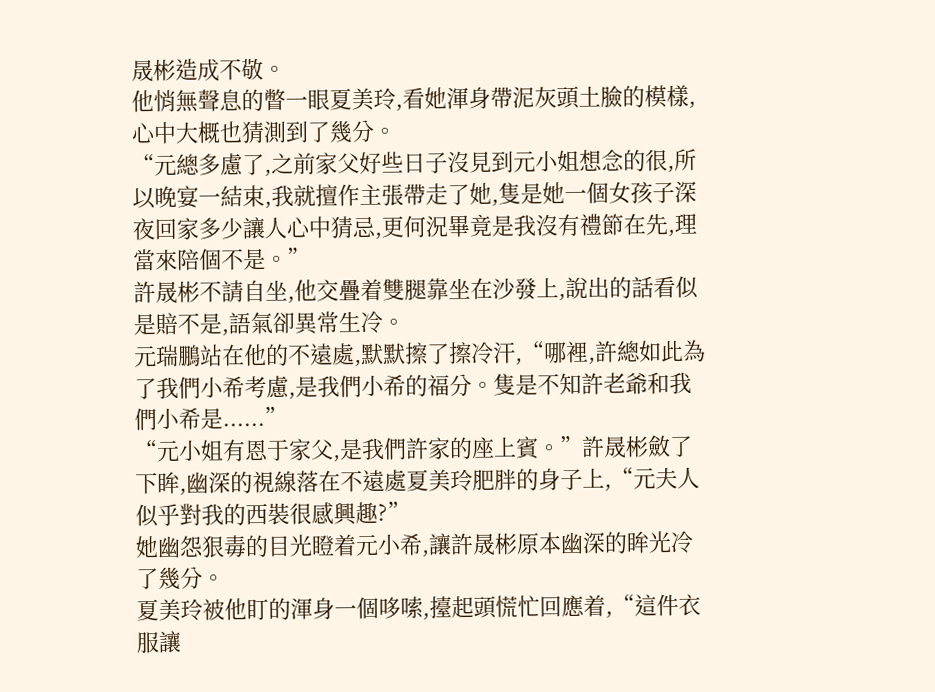晟彬造成不敬。
他悄無聲息的瞥一眼夏美玲,看她渾身帶泥灰頭土臉的模樣,心中大概也猜測到了幾分。
“元總多慮了,之前家父好些日子沒見到元小姐想念的很,所以晚宴一結束,我就擅作主張帶走了她,隻是她一個女孩子深夜回家多少讓人心中猜忌,更何況畢竟是我沒有禮節在先,理當來陪個不是。”
許晟彬不請自坐,他交疊着雙腿靠坐在沙發上,說出的話看似是賠不是,語氣卻異常生冷。
元瑞鵬站在他的不遠處,默默擦了擦冷汗,“哪裡,許總如此為了我們小希考慮,是我們小希的福分。隻是不知許老爺和我們小希是......”
“元小姐有恩于家父,是我們許家的座上賓。”許晟彬斂了下眸,幽深的視線落在不遠處夏美玲肥胖的身子上,“元夫人似乎對我的西裝很感興趣?”
她幽怨狠毒的目光瞪着元小希,讓許晟彬原本幽深的眸光冷了幾分。
夏美玲被他盯的渾身一個哆嗦,擡起頭慌忙回應着,“這件衣服讓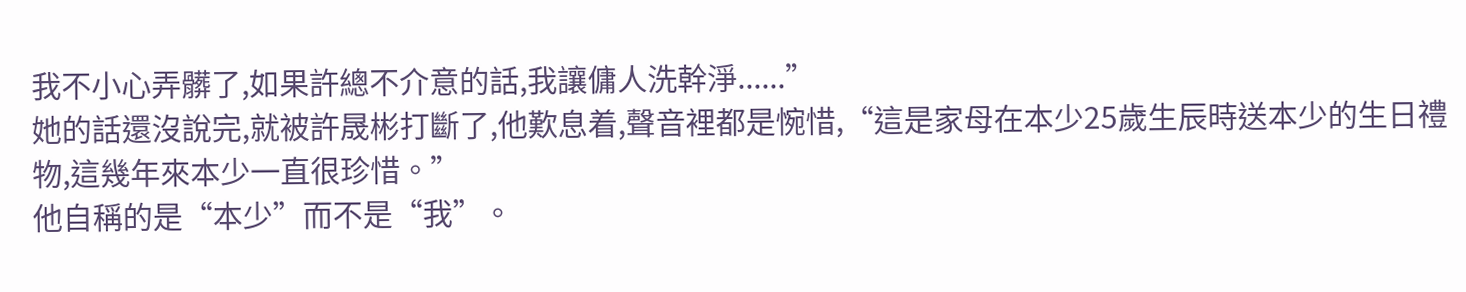我不小心弄髒了,如果許總不介意的話,我讓傭人洗幹淨......”
她的話還沒說完,就被許晟彬打斷了,他歎息着,聲音裡都是惋惜,“這是家母在本少25歲生辰時送本少的生日禮物,這幾年來本少一直很珍惜。”
他自稱的是“本少”而不是“我”。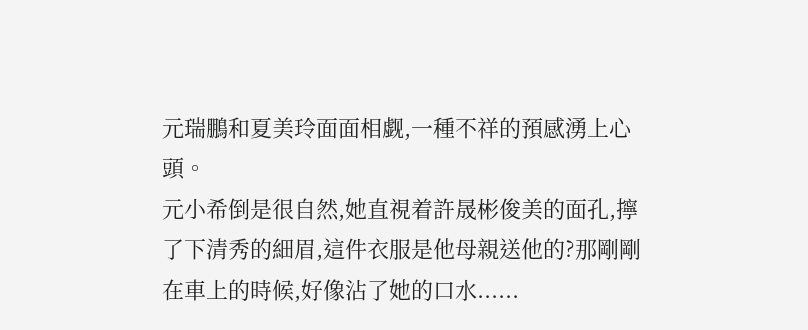元瑞鵬和夏美玲面面相觑,一種不祥的預感湧上心頭。
元小希倒是很自然,她直視着許晟彬俊美的面孔,擰了下清秀的細眉,這件衣服是他母親送他的?那剛剛在車上的時候,好像沾了她的口水......